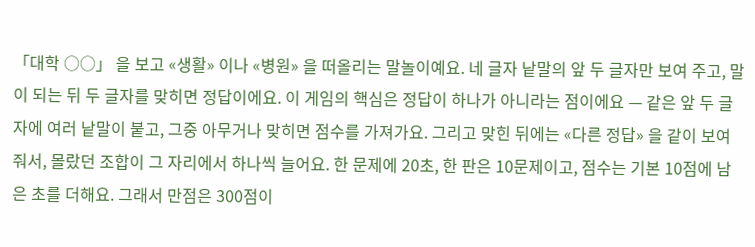「대학 ○○」 을 보고 «생활» 이나 «병원» 을 떠올리는 말놀이예요. 네 글자 낱말의 앞 두 글자만 보여 주고, 말이 되는 뒤 두 글자를 맞히면 정답이에요. 이 게임의 핵심은 정답이 하나가 아니라는 점이에요 — 같은 앞 두 글자에 여러 낱말이 붙고, 그중 아무거나 맞히면 점수를 가져가요. 그리고 맞힌 뒤에는 «다른 정답» 을 같이 보여 줘서, 몰랐던 조합이 그 자리에서 하나씩 늘어요. 한 문제에 20초, 한 판은 10문제이고, 점수는 기본 10점에 남은 초를 더해요. 그래서 만점은 300점이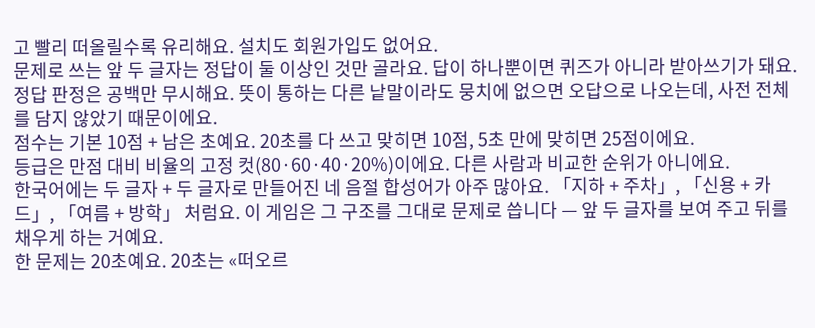고 빨리 떠올릴수록 유리해요. 설치도 회원가입도 없어요.
문제로 쓰는 앞 두 글자는 정답이 둘 이상인 것만 골라요. 답이 하나뿐이면 퀴즈가 아니라 받아쓰기가 돼요.
정답 판정은 공백만 무시해요. 뜻이 통하는 다른 낱말이라도 뭉치에 없으면 오답으로 나오는데, 사전 전체를 담지 않았기 때문이에요.
점수는 기본 10점 + 남은 초예요. 20초를 다 쓰고 맞히면 10점, 5초 만에 맞히면 25점이에요.
등급은 만점 대비 비율의 고정 컷(80·60·40·20%)이에요. 다른 사람과 비교한 순위가 아니에요.
한국어에는 두 글자 + 두 글자로 만들어진 네 음절 합성어가 아주 많아요. 「지하 + 주차」, 「신용 + 카드」, 「여름 + 방학」 처럼요. 이 게임은 그 구조를 그대로 문제로 씁니다 — 앞 두 글자를 보여 주고 뒤를 채우게 하는 거예요.
한 문제는 20초예요. 20초는 «떠오르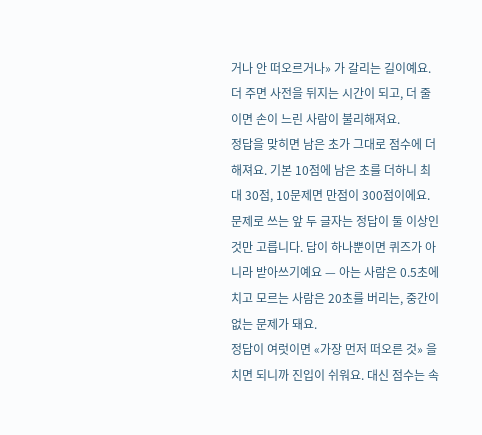거나 안 떠오르거나» 가 갈리는 길이예요. 더 주면 사전을 뒤지는 시간이 되고, 더 줄이면 손이 느린 사람이 불리해져요.
정답을 맞히면 남은 초가 그대로 점수에 더해져요. 기본 10점에 남은 초를 더하니 최대 30점, 10문제면 만점이 300점이에요.
문제로 쓰는 앞 두 글자는 정답이 둘 이상인 것만 고릅니다. 답이 하나뿐이면 퀴즈가 아니라 받아쓰기예요 — 아는 사람은 0.5초에 치고 모르는 사람은 20초를 버리는, 중간이 없는 문제가 돼요.
정답이 여럿이면 «가장 먼저 떠오른 것» 을 치면 되니까 진입이 쉬워요. 대신 점수는 속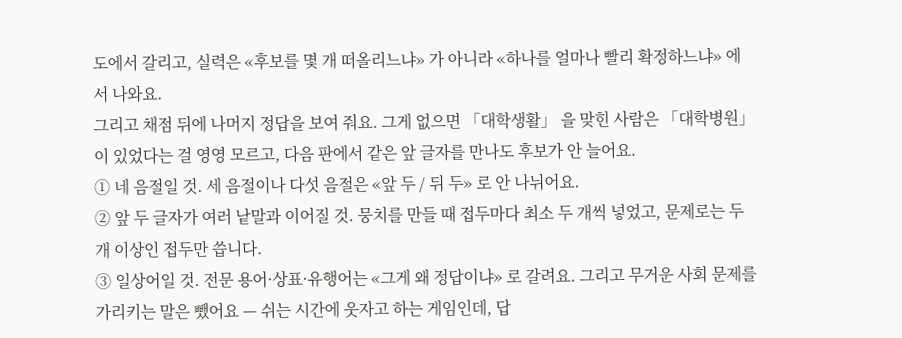도에서 갈리고, 실력은 «후보를 몇 개 떠올리느냐» 가 아니라 «하나를 얼마나 빨리 확정하느냐» 에서 나와요.
그리고 채점 뒤에 나머지 정답을 보여 줘요. 그게 없으면 「대학생활」 을 맞힌 사람은 「대학병원」 이 있었다는 걸 영영 모르고, 다음 판에서 같은 앞 글자를 만나도 후보가 안 늘어요.
① 네 음절일 것. 세 음절이나 다섯 음절은 «앞 두 / 뒤 두» 로 안 나뉘어요.
② 앞 두 글자가 여러 낱말과 이어질 것. 뭉치를 만들 때 접두마다 최소 두 개씩 넣었고, 문제로는 두 개 이상인 접두만 씁니다.
③ 일상어일 것. 전문 용어·상표·유행어는 «그게 왜 정답이냐» 로 갈려요. 그리고 무거운 사회 문제를 가리키는 말은 뺐어요 — 쉬는 시간에 웃자고 하는 게임인데, 답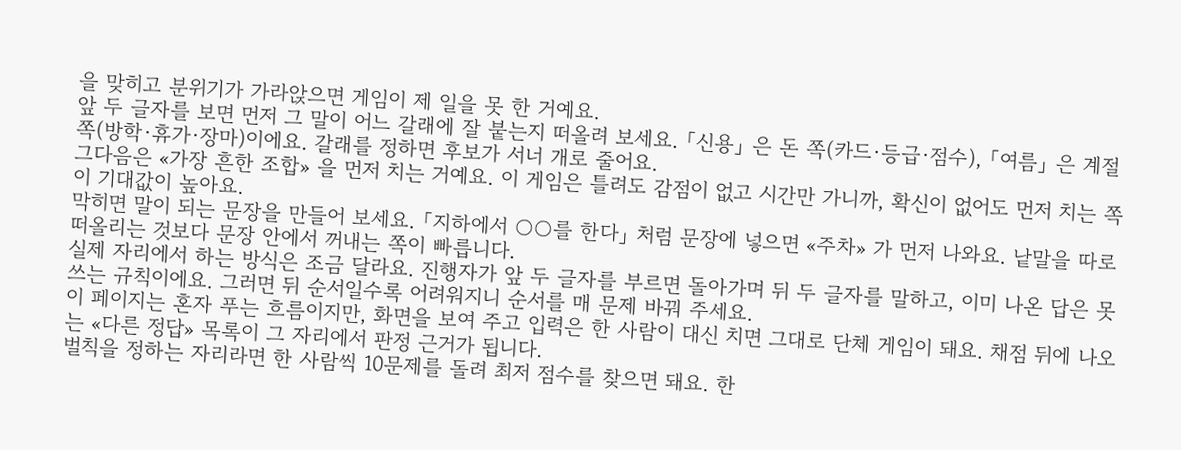을 맞히고 분위기가 가라앉으면 게임이 제 일을 못 한 거예요.
앞 두 글자를 보면 먼저 그 말이 어느 갈래에 잘 붙는지 떠올려 보세요. 「신용」 은 돈 쪽(카드·등급·점수), 「여름」 은 계절 쪽(방학·휴가·장마)이에요. 갈래를 정하면 후보가 서너 개로 줄어요.
그다음은 «가장 흔한 조합» 을 먼저 치는 거예요. 이 게임은 틀려도 감점이 없고 시간만 가니까, 확신이 없어도 먼저 치는 쪽이 기대값이 높아요.
막히면 말이 되는 문장을 만들어 보세요. 「지하에서 ○○를 한다」 처럼 문장에 넣으면 «주차» 가 먼저 나와요. 낱말을 따로 떠올리는 것보다 문장 안에서 꺼내는 쪽이 빠릅니다.
실제 자리에서 하는 방식은 조금 달라요. 진행자가 앞 두 글자를 부르면 돌아가며 뒤 두 글자를 말하고, 이미 나온 답은 못 쓰는 규칙이에요. 그러면 뒤 순서일수록 어려워지니 순서를 매 문제 바꿔 주세요.
이 페이지는 혼자 푸는 흐름이지만, 화면을 보여 주고 입력은 한 사람이 대신 치면 그대로 단체 게임이 돼요. 채점 뒤에 나오는 «다른 정답» 목록이 그 자리에서 판정 근거가 됩니다.
벌칙을 정하는 자리라면 한 사람씩 10문제를 돌려 최저 점수를 찾으면 돼요. 한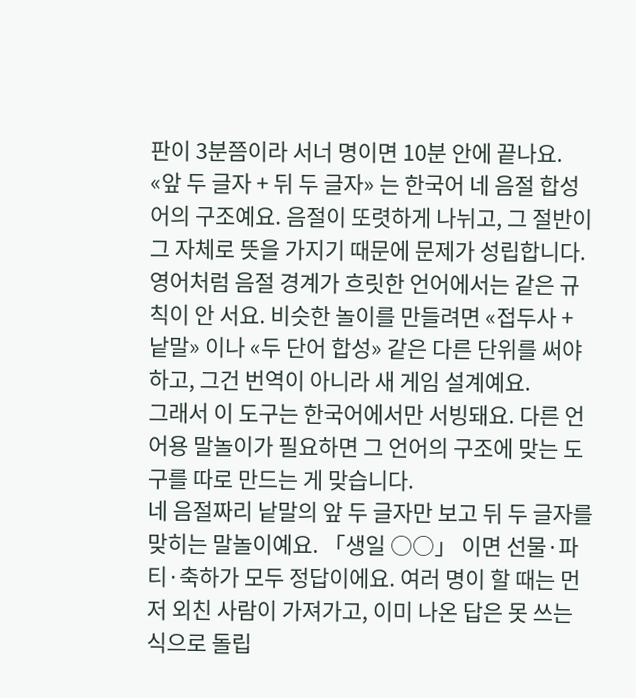판이 3분쯤이라 서너 명이면 10분 안에 끝나요.
«앞 두 글자 + 뒤 두 글자» 는 한국어 네 음절 합성어의 구조예요. 음절이 또렷하게 나뉘고, 그 절반이 그 자체로 뜻을 가지기 때문에 문제가 성립합니다.
영어처럼 음절 경계가 흐릿한 언어에서는 같은 규칙이 안 서요. 비슷한 놀이를 만들려면 «접두사 + 낱말» 이나 «두 단어 합성» 같은 다른 단위를 써야 하고, 그건 번역이 아니라 새 게임 설계예요.
그래서 이 도구는 한국어에서만 서빙돼요. 다른 언어용 말놀이가 필요하면 그 언어의 구조에 맞는 도구를 따로 만드는 게 맞습니다.
네 음절짜리 낱말의 앞 두 글자만 보고 뒤 두 글자를 맞히는 말놀이예요. 「생일 ○○」 이면 선물·파티·축하가 모두 정답이에요. 여러 명이 할 때는 먼저 외친 사람이 가져가고, 이미 나온 답은 못 쓰는 식으로 돌립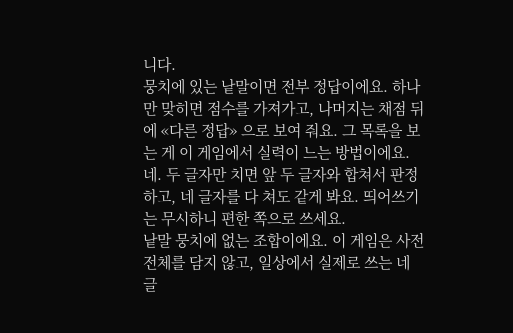니다.
뭉치에 있는 낱말이면 전부 정답이에요. 하나만 맞히면 점수를 가져가고, 나머지는 채점 뒤에 «다른 정답» 으로 보여 줘요. 그 목록을 보는 게 이 게임에서 실력이 느는 방법이에요.
네. 두 글자만 치면 앞 두 글자와 합쳐서 판정하고, 네 글자를 다 쳐도 같게 봐요. 띄어쓰기는 무시하니 편한 쪽으로 쓰세요.
낱말 뭉치에 없는 조합이에요. 이 게임은 사전 전체를 담지 않고, 일상에서 실제로 쓰는 네 글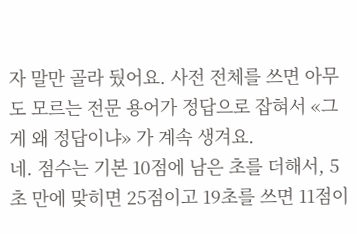자 말만 골라 뒀어요. 사전 전체를 쓰면 아무도 모르는 전문 용어가 정답으로 잡혀서 «그게 왜 정답이냐» 가 계속 생겨요.
네. 점수는 기본 10점에 남은 초를 더해서, 5초 만에 맞히면 25점이고 19초를 쓰면 11점이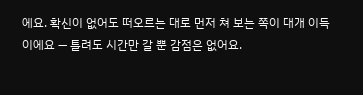에요. 확신이 없어도 떠오르는 대로 먼저 쳐 보는 쪽이 대개 이득이에요 — 틀려도 시간만 갈 뿐 감점은 없어요.